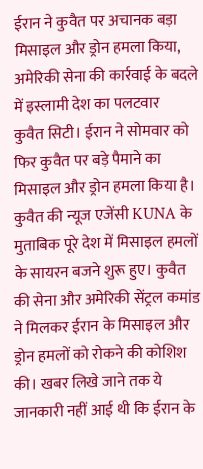ईरान ने कुवैत पर अचानक बड़ा मिसाइल और ड्रोन हमला किया, अमेरिकी सेना की कार्रवाई के बदले में इस्लामी देश का पलटवार
कुवैत सिटी। ईरान ने सोमवार को फिर कुवैत पर बड़े पैमाने का मिसाइल और ड्रोन हमला किया है। कुवैत की न्यूज एजेंसी KUNA के मुताबिक पूरे देश में मिसाइल हमलों के सायरन बजने शुरू हुए। कुवैत की सेना और अमेरिकी सेंट्रल कमांड ने मिलकर ईरान के मिसाइल और ड्रोन हमलों को रोकने की कोशिश की। खबर लिखे जाने तक ये जानकारी नहीं आई थी कि ईरान के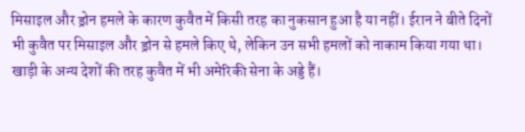मिसाइल और ड्रोन हमले के कारण कुवैत में किसी तरह का नुकसान हुआ है या नहीं। ईरान ने बीते दिनों भी कुवैत पर मिसाइल और ड्रोन से हमले किए थे, लेकिन उन सभी हमलों को नाकाम किया गया था।
खाड़ी के अन्य देशों की तरह कुवैत में भी अमेरिकी सेना के अड्डे हैं।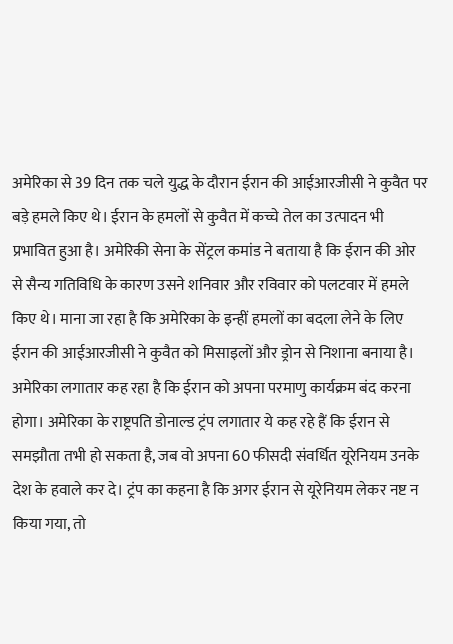अमेरिका से 39 दिन तक चले युद्ध के दौरान ईरान की आईआरजीसी ने कुवैत पर बड़े हमले किए थे। ईरान के हमलों से कुवैत में कच्चे तेल का उत्पादन भी प्रभावित हुआ है। अमेरिकी सेना के सेंट्रल कमांड ने बताया है कि ईरान की ओर से सैन्य गतिविधि के कारण उसने शनिवार और रविवार को पलटवार में हमले किए थे। माना जा रहा है कि अमेरिका के इन्हीं हमलों का बदला लेने के लिए ईरान की आईआरजीसी ने कुवैत को मिसाइलों और ड्रोन से निशाना बनाया है।
अमेरिका लगातार कह रहा है कि ईरान को अपना परमाणु कार्यक्रम बंद करना होगा। अमेरिका के राष्ट्रपति डोनाल्ड ट्रंप लगातार ये कह रहे हैं कि ईरान से समझौता तभी हो सकता है, जब वो अपना 60 फीसदी संवर्धित यूरेनियम उनके देश के हवाले कर दे। ट्रंप का कहना है कि अगर ईरान से यूरेनियम लेकर नष्ट न किया गया, तो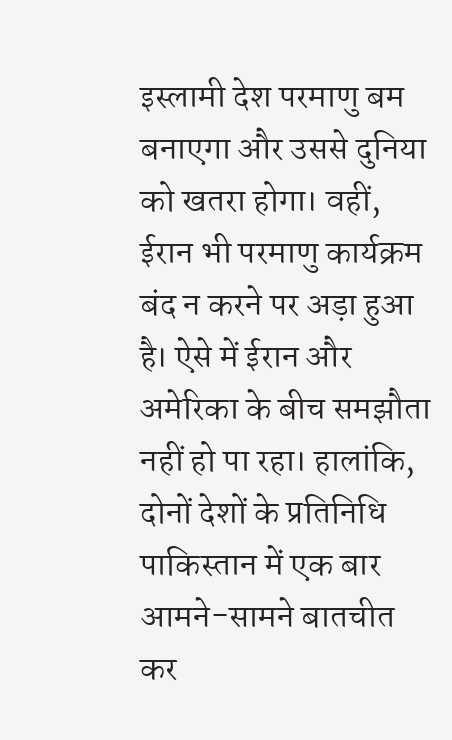इस्लामी देश परमाणु बम बनाएगा और उससे दुनिया को खतरा होगा। वहीं, ईरान भी परमाणु कार्यक्रम बंद न करने पर अड़ा हुआ है। ऐसे में ईरान और अमेरिका के बीच समझौता नहीं हो पा रहा। हालांकि, दोनों देशों के प्रतिनिधि पाकिस्तान में एक बार आमने-सामने बातचीत कर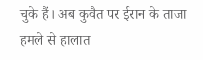चुके हैं। अब कुवैत पर ईरान के ताजा हमले से हालात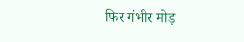फिर गंभीर मोड़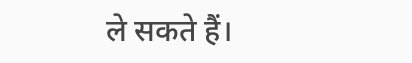ले सकते हैं।